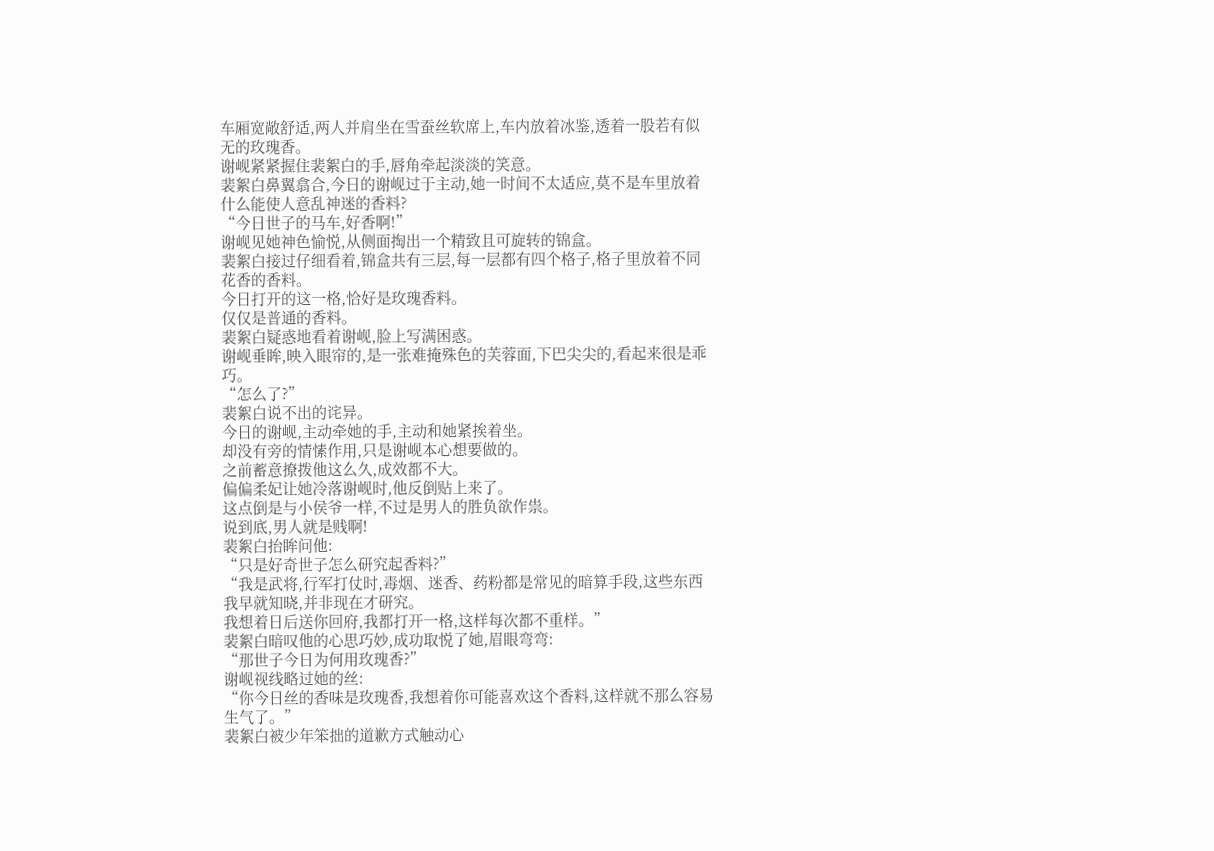车厢宽敞舒适,两人并肩坐在雪蚕丝软席上,车内放着冰鉴,透着一股若有似无的玫瑰香。
谢岘紧紧握住裴絮白的手,唇角牵起淡淡的笑意。
裴絮白鼻翼翕合,今日的谢岘过于主动,她一时间不太适应,莫不是车里放着什么能使人意乱神迷的香料?
“今日世子的马车,好香啊!”
谢岘见她神色愉悦,从侧面掏出一个精致且可旋转的锦盒。
裴絮白接过仔细看着,锦盒共有三层,每一层都有四个格子,格子里放着不同花香的香料。
今日打开的这一格,恰好是玫瑰香料。
仅仅是普通的香料。
裴絮白疑惑地看着谢岘,脸上写满困惑。
谢岘垂眸,映入眼帘的,是一张难掩殊色的芙蓉面,下巴尖尖的,看起来很是乖巧。
“怎么了?”
裴絮白说不出的诧异。
今日的谢岘,主动牵她的手,主动和她紧挨着坐。
却没有旁的情愫作用,只是谢岘本心想要做的。
之前蓄意撩拨他这么久,成效都不大。
偏偏柔妃让她冷落谢岘时,他反倒贴上来了。
这点倒是与小侯爷一样,不过是男人的胜负欲作祟。
说到底,男人就是贱啊!
裴絮白抬眸问他:
“只是好奇世子怎么研究起香料?”
“我是武将,行军打仗时,毒烟、迷香、药粉都是常见的暗算手段,这些东西我早就知晓,并非现在才研究。
我想着日后送你回府,我都打开一格,这样每次都不重样。”
裴絮白暗叹他的心思巧妙,成功取悦了她,眉眼弯弯:
“那世子今日为何用玫瑰香?”
谢岘视线略过她的丝:
“你今日丝的香味是玫瑰香,我想着你可能喜欢这个香料,这样就不那么容易生气了。”
裴絮白被少年笨拙的道歉方式触动心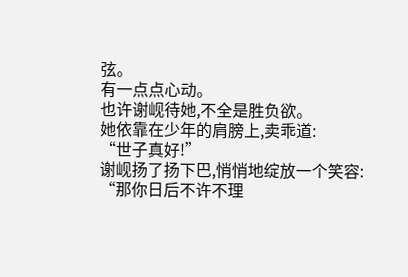弦。
有一点点心动。
也许谢岘待她,不全是胜负欲。
她依靠在少年的肩膀上,卖乖道:
“世子真好!”
谢岘扬了扬下巴,悄悄地绽放一个笑容:
“那你日后不许不理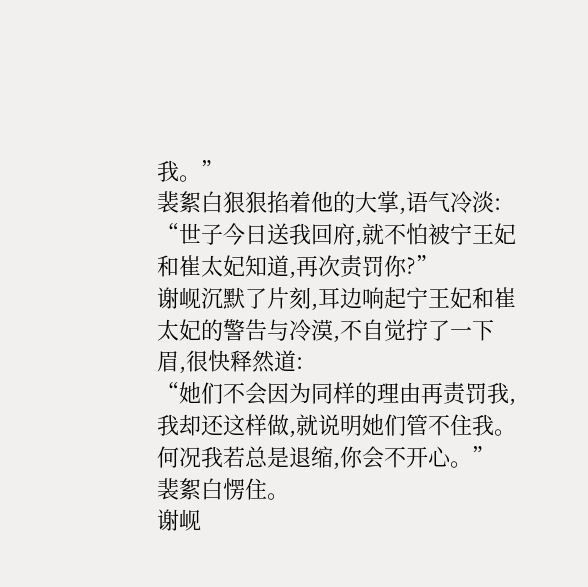我。”
裴絮白狠狠掐着他的大掌,语气冷淡:
“世子今日送我回府,就不怕被宁王妃和崔太妃知道,再次责罚你?”
谢岘沉默了片刻,耳边响起宁王妃和崔太妃的警告与冷漠,不自觉拧了一下眉,很快释然道:
“她们不会因为同样的理由再责罚我,我却还这样做,就说明她们管不住我。
何况我若总是退缩,你会不开心。”
裴絮白愣住。
谢岘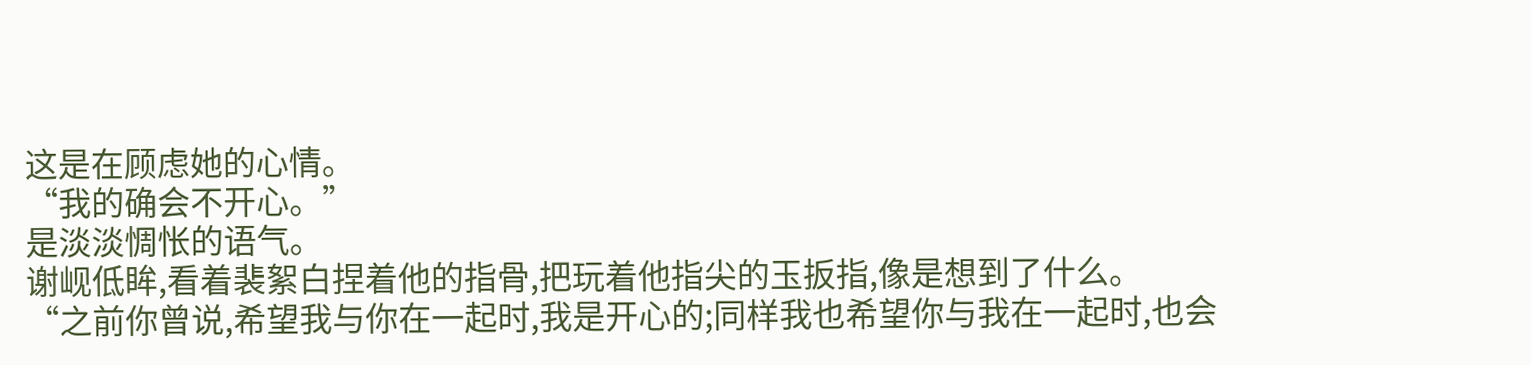这是在顾虑她的心情。
“我的确会不开心。”
是淡淡惆怅的语气。
谢岘低眸,看着裴絮白捏着他的指骨,把玩着他指尖的玉扳指,像是想到了什么。
“之前你曾说,希望我与你在一起时,我是开心的;同样我也希望你与我在一起时,也会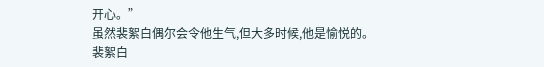开心。”
虽然裴絮白偶尔会令他生气,但大多时候,他是愉悦的。
裴絮白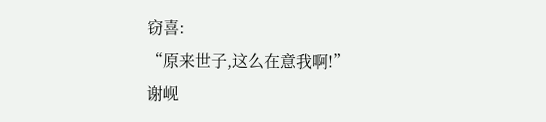窃喜:
“原来世子,这么在意我啊!”
谢岘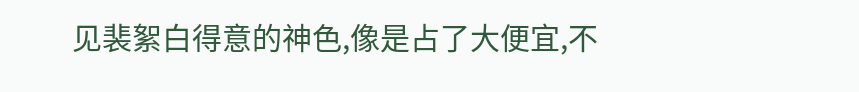见裴絮白得意的神色,像是占了大便宜,不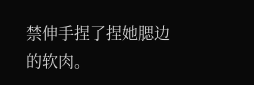禁伸手捏了捏她腮边的软肉。